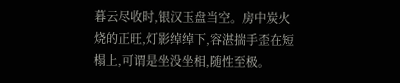暮云尽收时,银汉玉盘当空。房中炭火烧的正旺,灯影绰绰下,容湛揣手歪在短榻上,可谓是坐没坐相,随性至极。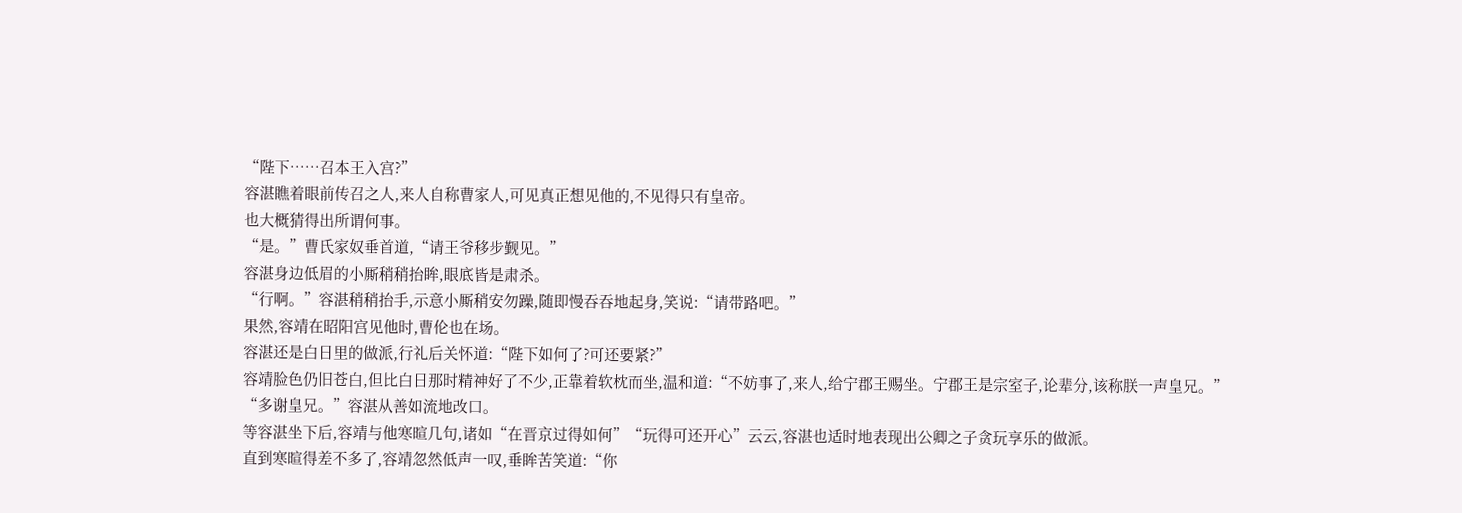“陛下……召本王入宫?”
容湛瞧着眼前传召之人,来人自称曹家人,可见真正想见他的,不见得只有皇帝。
也大概猜得出所谓何事。
“是。”曹氏家奴垂首道,“请王爷移步觐见。”
容湛身边低眉的小厮稍稍抬眸,眼底皆是肃杀。
“行啊。”容湛稍稍抬手,示意小厮稍安勿躁,随即慢吞吞地起身,笑说:“请带路吧。”
果然,容靖在昭阳宫见他时,曹伦也在场。
容湛还是白日里的做派,行礼后关怀道:“陛下如何了?可还要紧?”
容靖脸色仍旧苍白,但比白日那时精神好了不少,正靠着软枕而坐,温和道:“不妨事了,来人,给宁郡王赐坐。宁郡王是宗室子,论辈分,该称朕一声皇兄。”
“多谢皇兄。”容湛从善如流地改口。
等容湛坐下后,容靖与他寒暄几句,诸如“在晋京过得如何”“玩得可还开心”云云,容湛也适时地表现出公卿之子贪玩享乐的做派。
直到寒暄得差不多了,容靖忽然低声一叹,垂眸苦笑道:“你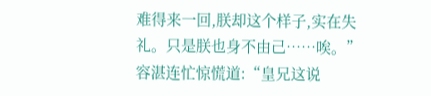难得来一回,朕却这个样子,实在失礼。只是朕也身不由己……唉。”
容湛连忙惊慌道:“皇兄这说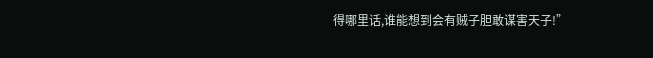得哪里话,谁能想到会有贼子胆敢谋害天子!”